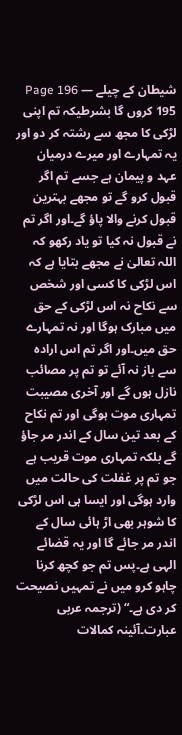شیطان کے چیلے — Page 196
195 کروں گا بشرطیکہ تم اپنی لڑکی کا مجھ سے رشتہ کر دو اور یہ تمہارے اور میرے درمیان عہد و پیمان ہے جسے تم اگر قبول کرو گے تو مجھے بہترین قبول کرنے والا پاؤ گے۔اور اگر تم نے قبول نہ کیا تو یاد رکھو کہ اللہ تعالیٰ نے مجھے بتایا ہے کہ اس لڑکی کا کسی اور شخص سے نکاح نہ اس لڑکی کے حق میں مبارک ہوگا اور نہ تمہارے حق میں۔اور اگر تم اس ارادہ سے باز نہ آئے تو تم پر مصائب نازل ہوں گے اور آخری مصیبت تمہاری موت ہوگی اور تم نکاح کے بعد تین سال کے اندر مر جاؤ گے بلکہ تمہاری موت قریب ہے جو تم پر غفلت کی حالت میں وارد ہوگی اور ایسا ہی اس لڑکی کا شوہر بھی اڑ ہائی سال کے اندر مر جائے گا اور یہ قضائے الہی ہے۔پس تم جو کچھ کرنا چاہو کرو میں نے تمہیں نصیحت کر دی ہے۔“ (ترجمہ عربی عبارت۔آئینہ کمالات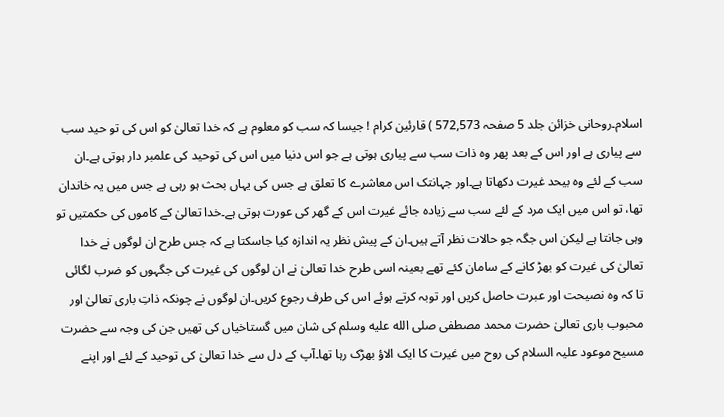اسلام۔روحانی خزائن جلد 5 صفحہ 572,573 ) قارئین کرام ! جیسا کہ سب کو معلوم ہے کہ خدا تعالیٰ کو اس کی تو حید سب سے پیاری ہے اور اس کے بعد پھر وہ ذات سب سے پیاری ہوتی ہے جو اس دنیا میں اس کی توحید کی علمبر دار ہوتی ہے۔ان سب کے لئے وہ بیحد غیرت دکھاتا ہے۔اور جہانتک اس معاشرے کا تعلق ہے جس کی یہاں بحث ہو رہی ہے جس میں یہ خاندان تھا، تو اس میں ایک مرد کے لئے سب سے زیادہ جائے غیرت اس کے گھر کی عورت ہوتی ہے۔خدا تعالیٰ کے کاموں کی حکمتیں تو وہی جانتا ہے لیکن اس جگہ جو حالات نظر آتے ہیں۔ان کے پیش نظر یہ اندازہ کیا جاسکتا ہے کہ جس طرح ان لوگوں نے خدا تعالیٰ کی غیرت کو بھڑ کانے کے سامان کئے تھے بعینہ اسی طرح خدا تعالیٰ نے ان لوگوں کی غیرت کی جگہوں کو ضرب لگائی تا کہ وہ نصیحت اور عبرت حاصل کریں اور توبہ کرتے ہوئے اس کی طرف رجوع کریں۔ان لوگوں نے چونکہ ذاتِ باری تعالیٰ اور محبوب باری تعالیٰ حضرت محمد مصطفی صلى الله عليه وسلم کی شان میں گستاخیاں کی تھیں جن کی وجہ سے حضرت مسیح موعود علیہ السلام کی روح میں غیرت کا ایک الاؤ بھڑک رہا تھا۔آپ کے دل سے خدا تعالیٰ کی توحید کے لئے اور اپنے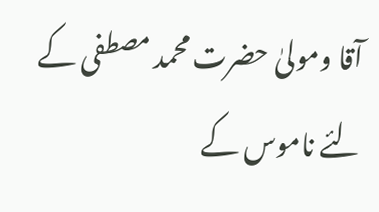آقا ومولیٰ حضرت محمد مصطفی کے لئے ناموس کے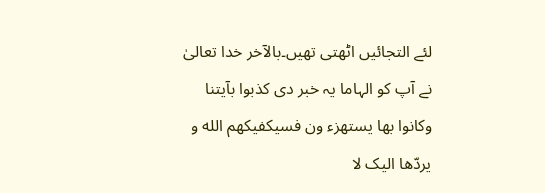لئے التجائیں اٹھتی تھیں۔بالآخر خدا تعالیٰ نے آپ کو الہاما یہ خبر دی كذبوا بآيتنا وكانوا بها يستهزء ون فسيكفيكهم الله و يردّها الیک لا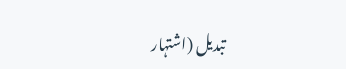تبدیل (اشتہار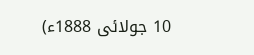10 جولائی 1888ء)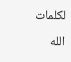لكلمات الله